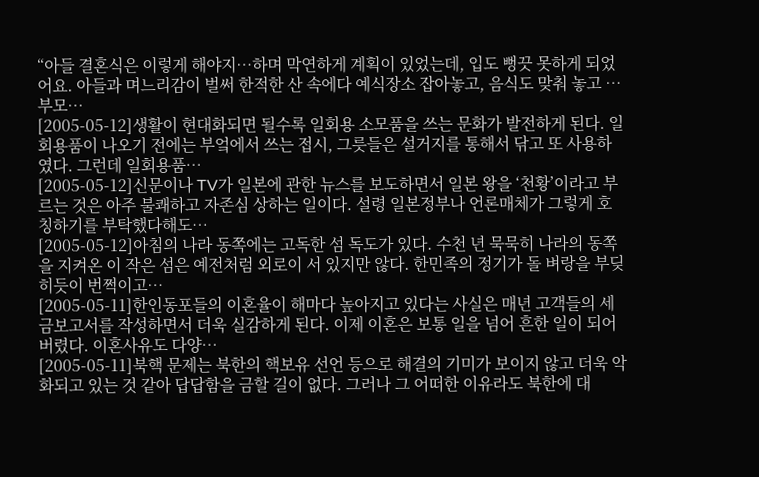“아들 결혼식은 이렇게 해야지…하며 막연하게 계획이 있었는데, 입도 뻥끗 못하게 되었어요. 아들과 며느리감이 벌써 한적한 산 속에다 예식장소 잡아놓고, 음식도 맞춰 놓고 … 부모…
[2005-05-12]생활이 현대화되면 될수록 일회용 소모품을 쓰는 문화가 발전하게 된다. 일회용품이 나오기 전에는 부엌에서 쓰는 접시, 그릇들은 설거지를 통해서 닦고 또 사용하였다. 그런데 일회용품…
[2005-05-12]신문이나 TV가 일본에 관한 뉴스를 보도하면서 일본 왕을 ‘천황’이라고 부르는 것은 아주 불쾌하고 자존심 상하는 일이다. 설령 일본정부나 언론매체가 그렇게 호칭하기를 부탁했다해도…
[2005-05-12]아침의 나라 동쪽에는 고독한 섬 독도가 있다. 수천 년 묵묵히 나라의 동쪽을 지켜온 이 작은 섬은 예전처럼 외로이 서 있지만 않다. 한민족의 정기가 돌 벼랑을 부딪히듯이 번쩍이고…
[2005-05-11]한인동포들의 이혼율이 해마다 높아지고 있다는 사실은 매년 고객들의 세금보고서를 작성하면서 더욱 실감하게 된다. 이제 이혼은 보통 일을 넘어 흔한 일이 되어버렸다. 이혼사유도 다양…
[2005-05-11]북핵 문제는 북한의 핵보유 선언 등으로 해결의 기미가 보이지 않고 더욱 악화되고 있는 것 같아 답답함을 금할 길이 없다. 그러나 그 어떠한 이유라도 북한에 대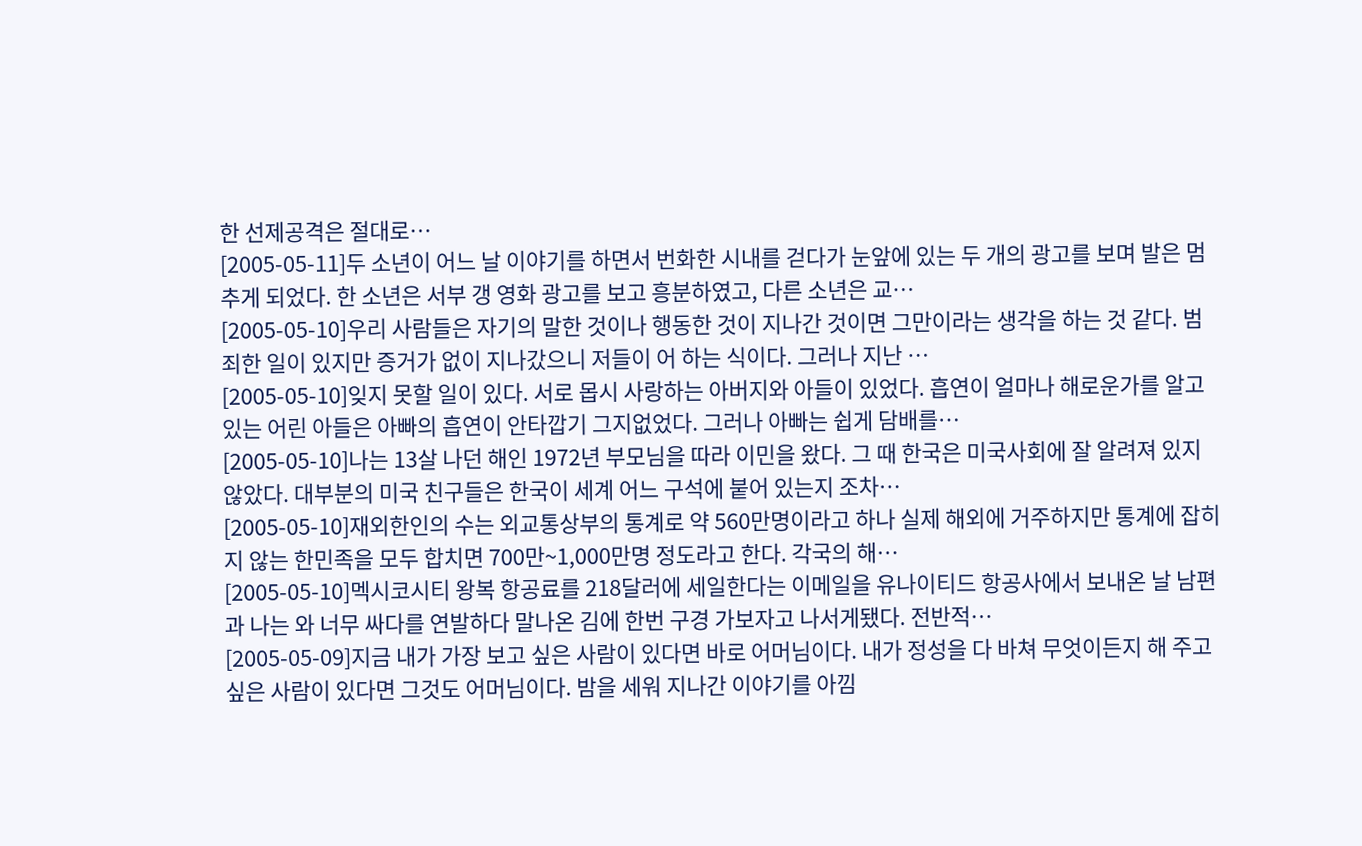한 선제공격은 절대로…
[2005-05-11]두 소년이 어느 날 이야기를 하면서 번화한 시내를 걷다가 눈앞에 있는 두 개의 광고를 보며 발은 멈추게 되었다. 한 소년은 서부 갱 영화 광고를 보고 흥분하였고, 다른 소년은 교…
[2005-05-10]우리 사람들은 자기의 말한 것이나 행동한 것이 지나간 것이면 그만이라는 생각을 하는 것 같다. 범죄한 일이 있지만 증거가 없이 지나갔으니 저들이 어 하는 식이다. 그러나 지난 …
[2005-05-10]잊지 못할 일이 있다. 서로 몹시 사랑하는 아버지와 아들이 있었다. 흡연이 얼마나 해로운가를 알고 있는 어린 아들은 아빠의 흡연이 안타깝기 그지없었다. 그러나 아빠는 쉽게 담배를…
[2005-05-10]나는 13살 나던 해인 1972년 부모님을 따라 이민을 왔다. 그 때 한국은 미국사회에 잘 알려져 있지 않았다. 대부분의 미국 친구들은 한국이 세계 어느 구석에 붙어 있는지 조차…
[2005-05-10]재외한인의 수는 외교통상부의 통계로 약 560만명이라고 하나 실제 해외에 거주하지만 통계에 잡히지 않는 한민족을 모두 합치면 700만~1,000만명 정도라고 한다. 각국의 해…
[2005-05-10]멕시코시티 왕복 항공료를 218달러에 세일한다는 이메일을 유나이티드 항공사에서 보내온 날 남편과 나는 와 너무 싸다를 연발하다 말나온 김에 한번 구경 가보자고 나서게됐다. 전반적…
[2005-05-09]지금 내가 가장 보고 싶은 사람이 있다면 바로 어머님이다. 내가 정성을 다 바쳐 무엇이든지 해 주고 싶은 사람이 있다면 그것도 어머님이다. 밤을 세워 지나간 이야기를 아낌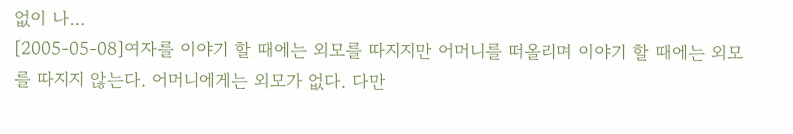없이 나…
[2005-05-08]여자를 이야기 할 때에는 외모를 따지지만 어머니를 떠올리며 이야기 할 때에는 외모를 따지지 않는다. 어머니에게는 외모가 없다. 다만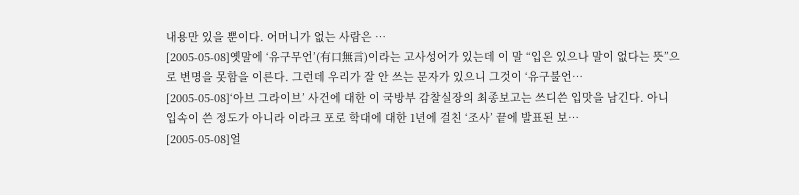내용만 있을 뿐이다. 어머니가 없는 사람은 …
[2005-05-08]옛말에 ‘유구무언’(有口無言)이라는 고사성어가 있는데 이 말 “입은 있으나 말이 없다는 뜻”으로 변명을 못함을 이른다. 그런데 우리가 잘 안 쓰는 문자가 있으니 그것이 ‘유구불언…
[2005-05-08]‘아브 그라이브’ 사건에 대한 이 국방부 감찰실장의 최종보고는 쓰디쓴 입맛을 남긴다. 아니 입속이 쓴 정도가 아니라 이라크 포로 학대에 대한 1년에 걸친 ‘조사’ 끝에 발표된 보…
[2005-05-08]얼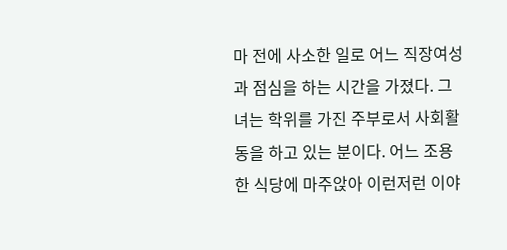마 전에 사소한 일로 어느 직장여성과 점심을 하는 시간을 가졌다. 그녀는 학위를 가진 주부로서 사회활동을 하고 있는 분이다. 어느 조용한 식당에 마주앉아 이런저런 이야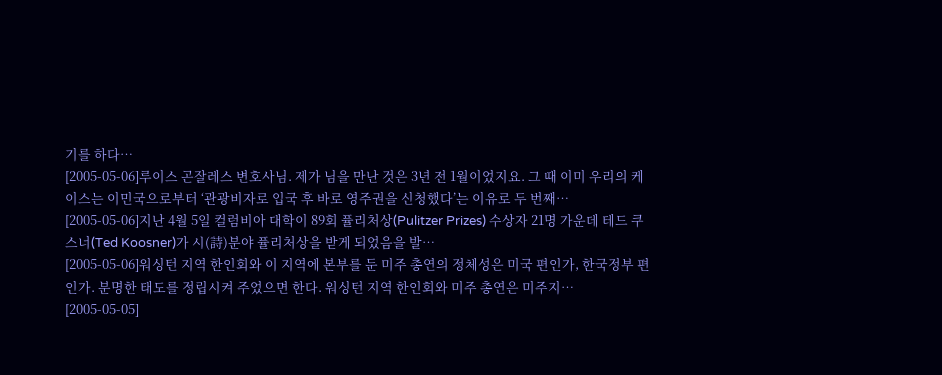기를 하다…
[2005-05-06]루이스 곤잘레스 변호사님. 제가 님을 만난 것은 3년 전 1월이었지요. 그 때 이미 우리의 케이스는 이민국으로부터 ‘관광비자로 입국 후 바로 영주권을 신청했다’는 이유로 두 번째…
[2005-05-06]지난 4월 5일 컬럼비아 대학이 89회 퓰리처상(Pulitzer Prizes) 수상자 21명 가운데 테드 쿠스너(Ted Koosner)가 시(詩)분야 퓰리처상을 받게 되었음을 발…
[2005-05-06]워싱턴 지역 한인회와 이 지역에 본부를 둔 미주 총연의 정체성은 미국 편인가, 한국정부 편인가. 분명한 태도를 정립시켜 주었으면 한다. 워싱턴 지역 한인회와 미주 총연은 미주지…
[2005-05-05]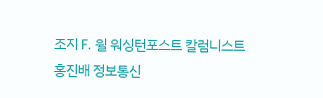조지 F. 윌 워싱턴포스트 칼럼니스트
홍진배 정보통신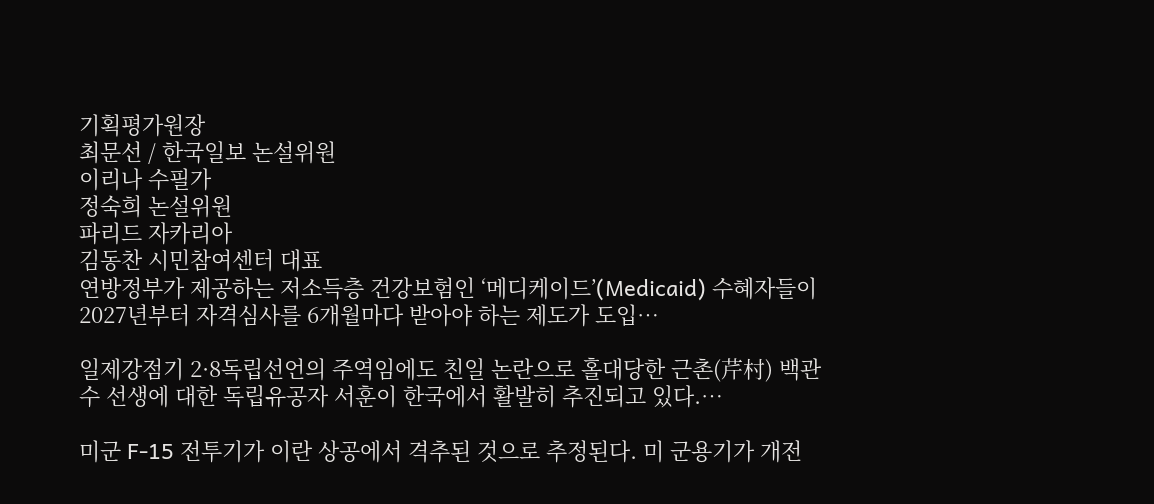기획평가원장
최문선 / 한국일보 논설위원
이리나 수필가
정숙희 논설위원
파리드 자카리아
김동찬 시민참여센터 대표
연방정부가 제공하는 저소득층 건강보험인 ‘메디케이드’(Medicaid) 수혜자들이 2027년부터 자격심사를 6개월마다 받아야 하는 제도가 도입…

일제강점기 2·8독립선언의 주역임에도 친일 논란으로 홀대당한 근촌(芹村) 백관수 선생에 대한 독립유공자 서훈이 한국에서 활발히 추진되고 있다.…

미군 F-15 전투기가 이란 상공에서 격추된 것으로 추정된다. 미 군용기가 개전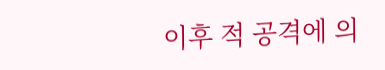이후 적 공격에 의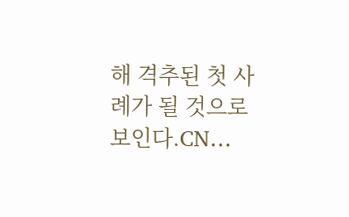해 격추된 첫 사례가 될 것으로 보인다.CN…